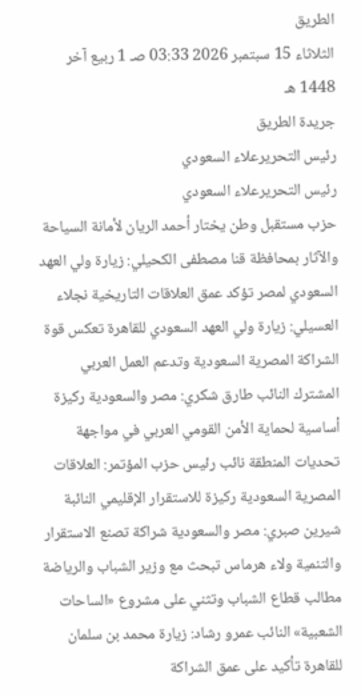الطريق
الثلاثاء 15 سبتمبر 2026 03:33 صـ 1 ربيع آخر 1448 هـ
جريدة الطريق
رئيس التحريرعلاء السعودي
رئيس التحريرعلاء السعودي
حزب مستقبل وطن يختار أحمد الريان لأمانة السياحة والآثار بمحافظة قنا مصطفى الكحيلي: زيارة ولي العهد السعودي لمصر تؤكد عمق العلاقات التاريخية نجلاء العسيلي: زيارة ولي العهد السعودي للقاهرة تعكس قوة الشراكة المصرية السعودية وتدعم العمل العربي المشترك النائب طارق شكري: مصر والسعودية ركيزة أساسية لحماية الأمن القومي العربي في مواجهة تحديات المنطقة نائب رئيس حزب المؤتمر: العلاقات المصرية السعودية ركيزة للاستقرار الإقليمي النائبة شيرين صبري: مصر والسعودية شراكة تصنع الاستقرار والتنمية ولاء هرماس تبحث مع وزير الشباب والرياضة مطالب قطاع الشباب وتثني على مشروع «الساحات الشعبية» النائب عمرو رشاد: زيارة محمد بن سلمان للقاهرة تأكيد على عمق الشراكة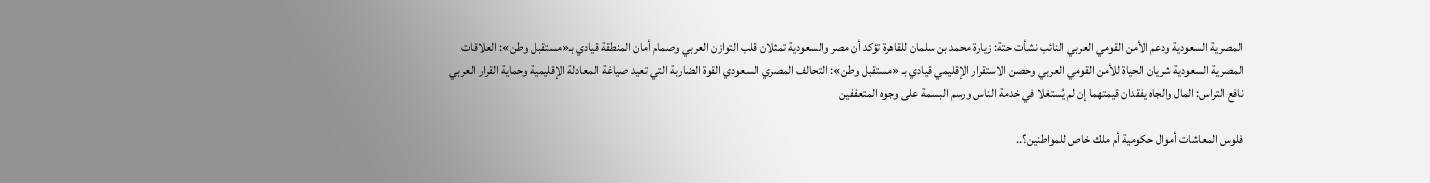المصرية السعودية ودعم الأمن القومي العربي النائب نشأت حتة: زيارة محمد بن سلمان للقاهرة تؤكد أن مصر والسعودية تمثلان قلب التوازن العربي وصمام أمان المنطقة قيادي بـ«مستقبل وطن»: العلاقات المصرية السعودية شريان الحياة للأمن القومي العربي وحصن الاستقرار الإقليمي قيادي بـ «مستقبل وطن»: التحالف المصري السعودي القوة الضاربة التي تعيد صياغة المعادلة الإقليمية وحماية القرار العربي نافع التراس: المال والجاه يفقدان قيمتهما إن لم يُستغلا في خدمة الناس ورسم البسمة على وجوه المتعففين

فلوس المعاشات أموال حكومية أم ملك خاص للمواطنين؟..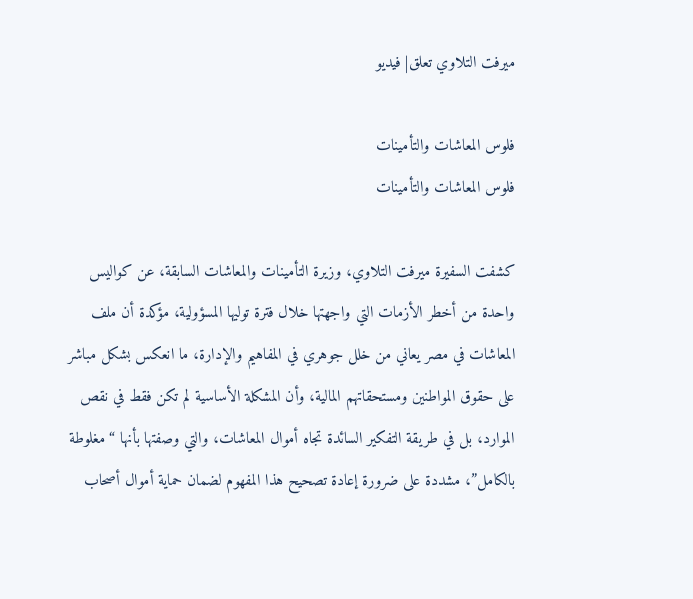ميرفت التلاوي تعلق| فيديو

فلوس المعاشات والتأمينات
فلوس المعاشات والتأمينات

كشفت السفيرة ميرفت التلاوي، وزيرة التأمينات والمعاشات السابقة، عن كواليس واحدة من أخطر الأزمات التي واجهتها خلال فترة توليها المسؤولية، مؤكدة أن ملف المعاشات في مصر يعاني من خلل جوهري في المفاهيم والإدارة، ما انعكس بشكل مباشر على حقوق المواطنين ومستحقاتهم المالية، وأن المشكلة الأساسية لم تكن فقط في نقص الموارد، بل في طريقة التفكير السائدة تجاه أموال المعاشات، والتي وصفتها بأنها “مغلوطة بالكامل”، مشددة على ضرورة إعادة تصحيح هذا المفهوم لضمان حماية أموال أصحاب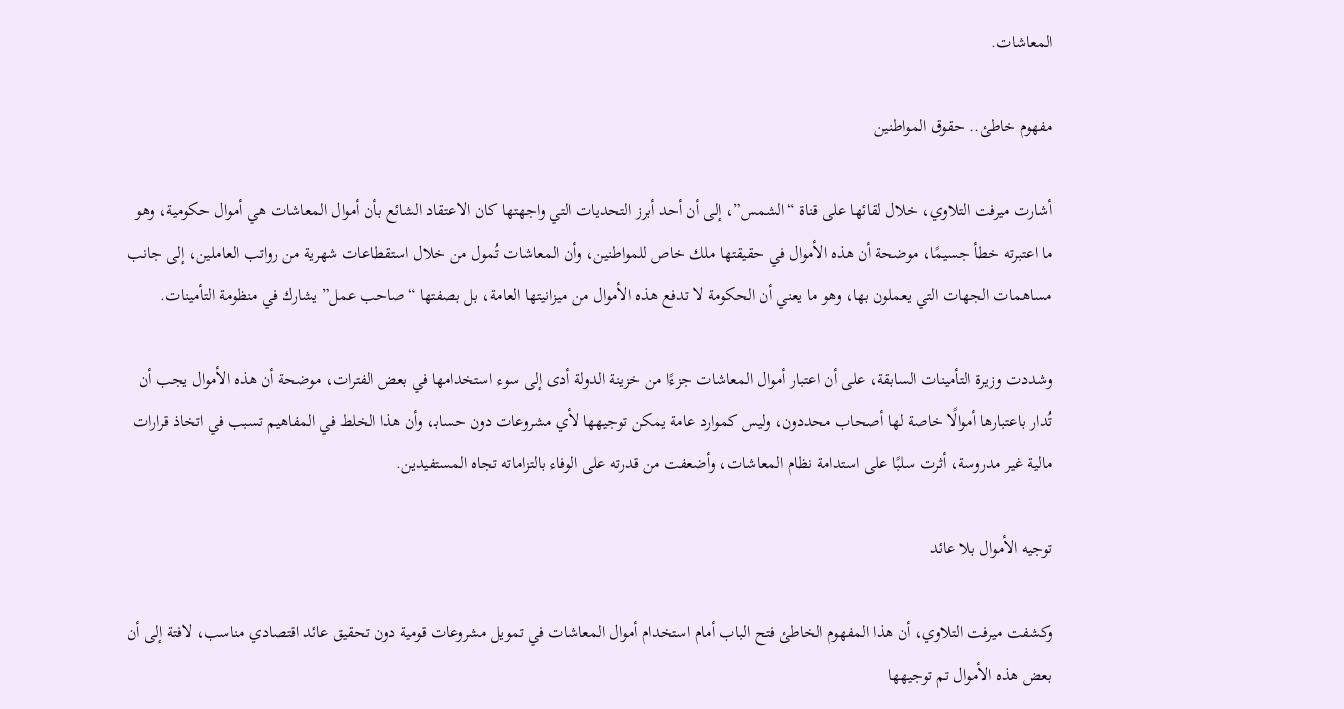المعاشات.

مفهوم خاطئ.. حقوق المواطنين

أشارت ميرفت التلاوي، خلال لقائها على قناة “الشمس”، إلى أن أحد أبرز التحديات التي واجهتها كان الاعتقاد الشائع بأن أموال المعاشات هي أموال حكومية، وهو ما اعتبرته خطأ جسيمًا، موضحة أن هذه الأموال في حقيقتها ملك خاص للمواطنين، وأن المعاشات تُمول من خلال استقطاعات شهرية من رواتب العاملين، إلى جانب مساهمات الجهات التي يعملون بها، وهو ما يعني أن الحكومة لا تدفع هذه الأموال من ميزانيتها العامة، بل بصفتها “صاحب عمل” يشارك في منظومة التأمينات.

وشددت وزيرة التأمينات السابقة، على أن اعتبار أموال المعاشات جزءًا من خزينة الدولة أدى إلى سوء استخدامها في بعض الفترات، موضحة أن هذه الأموال يجب أن تُدار باعتبارها أموالًا خاصة لها أصحاب محددون، وليس كموارد عامة يمكن توجيهها لأي مشروعات دون حسابـ، وأن هذا الخلط في المفاهيم تسبب في اتخاذ قرارات مالية غير مدروسة، أثرت سلبًا على استدامة نظام المعاشات، وأضعفت من قدرته على الوفاء بالتزاماته تجاه المستفيدين.

توجيه الأموال بلا عائد

وكشفت ميرفت التلاوي، أن هذا المفهوم الخاطئ فتح الباب أمام استخدام أموال المعاشات في تمويل مشروعات قومية دون تحقيق عائد اقتصادي مناسب، لافتة إلى أن بعض هذه الأموال تم توجيهها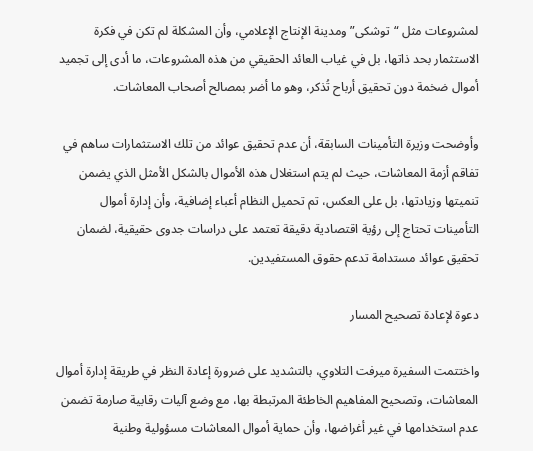لمشروعات مثل “توشكى” ومدينة الإنتاج الإعلامي، وأن المشكلة لم تكن في فكرة الاستثمار بحد ذاتها، بل في غياب العائد الحقيقي من هذه المشروعات، ما أدى إلى تجميد أموال ضخمة دون تحقيق أرباح تُذكر، وهو ما أضر بمصالح أصحاب المعاشات.

وأوضحت وزيرة التأمينات السابقة، أن عدم تحقيق عوائد من تلك الاستثمارات ساهم في تفاقم أزمة المعاشات، حيث لم يتم استغلال هذه الأموال بالشكل الأمثل الذي يضمن تنميتها وزيادتها، بل على العكس، تم تحميل النظام أعباء إضافية، وأن إدارة أموال التأمينات تحتاج إلى رؤية اقتصادية دقيقة تعتمد على دراسات جدوى حقيقية، لضمان تحقيق عوائد مستدامة تدعم حقوق المستفيدين.

دعوة لإعادة تصحيح المسار

واختتمت السفيرة ميرفت التلاوي، بالتشديد على ضرورة إعادة النظر في طريقة إدارة أموال المعاشات، وتصحيح المفاهيم الخاطئة المرتبطة بها، مع وضع آليات رقابية صارمة تضمن عدم استخدامها في غير أغراضها، وأن حماية أموال المعاشات مسؤولية وطنية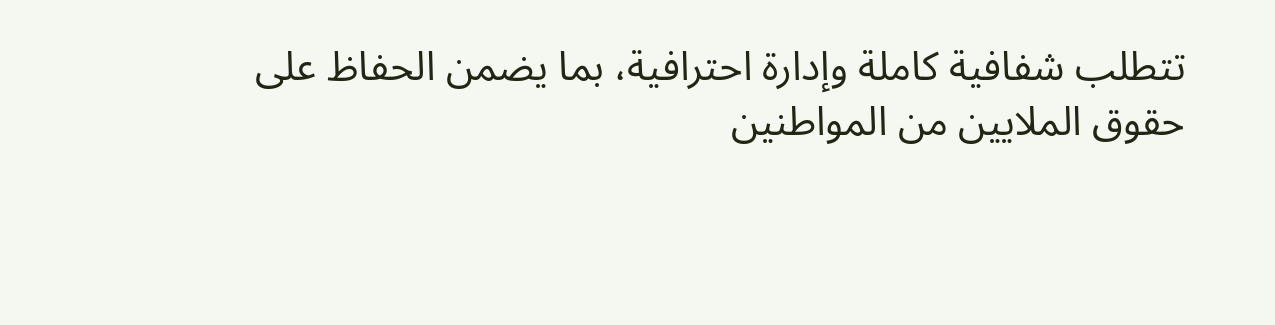تتطلب شفافية كاملة وإدارة احترافية، بما يضمن الحفاظ على حقوق الملايين من المواطنين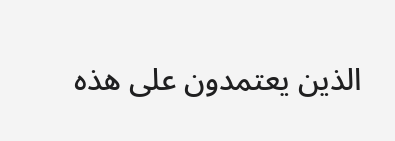الذين يعتمدون على هذه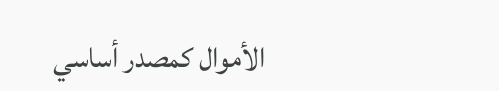الأموال كمصدر أساسي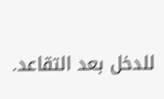للدخل بعد التقاعد.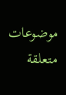موضوعات متعلقة